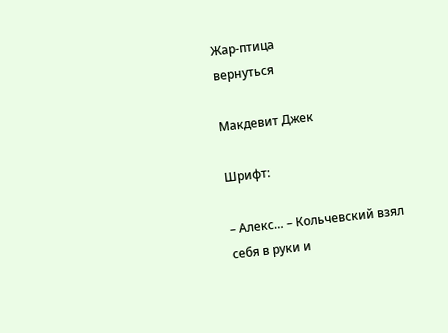Жар-птица
вернуться

Макдевит Джек

Шрифт:

– Алекс… – Кольчевский взял себя в руки и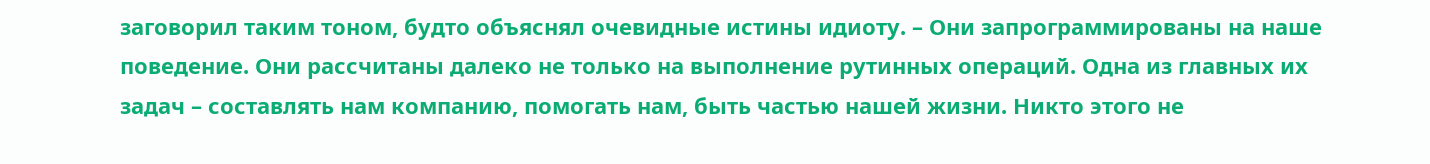заговорил таким тоном, будто объяснял очевидные истины идиоту. – Они запрограммированы на наше поведение. Они рассчитаны далеко не только на выполнение рутинных операций. Одна из главных их задач – составлять нам компанию, помогать нам, быть частью нашей жизни. Никто этого не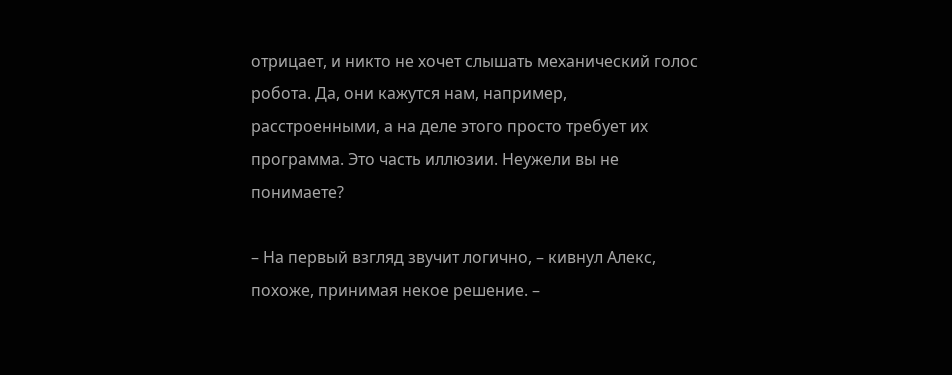отрицает, и никто не хочет слышать механический голос робота. Да, они кажутся нам, например, расстроенными, а на деле этого просто требует их программа. Это часть иллюзии. Неужели вы не понимаете?

– На первый взгляд звучит логично, – кивнул Алекс, похоже, принимая некое решение. –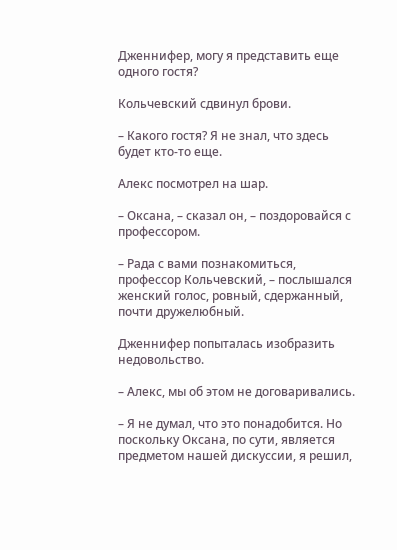Дженнифер, могу я представить еще одного гостя?

Кольчевский сдвинул брови.

– Какого гостя? Я не знал, что здесь будет кто-то еще.

Алекс посмотрел на шар.

– Оксана, – сказал он, – поздоровайся с профессором.

– Рада с вами познакомиться, профессор Кольчевский, – послышался женский голос, ровный, сдержанный, почти дружелюбный.

Дженнифер попыталась изобразить недовольство.

– Алекс, мы об этом не договаривались.

– Я не думал, что это понадобится. Но поскольку Оксана, по сути, является предметом нашей дискуссии, я решил,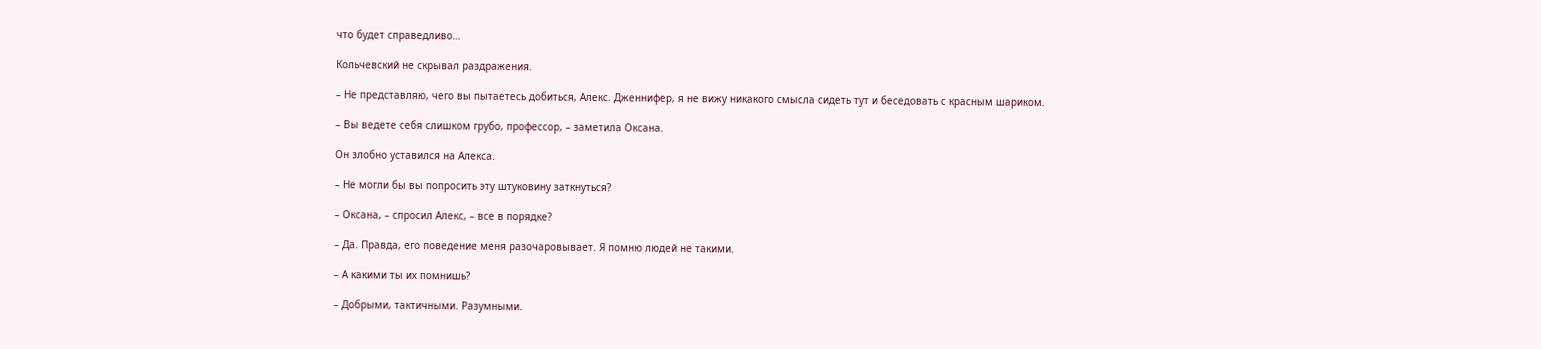что будет справедливо…

Кольчевский не скрывал раздражения.

– Не представляю, чего вы пытаетесь добиться, Алекс. Дженнифер, я не вижу никакого смысла сидеть тут и беседовать с красным шариком.

– Вы ведете себя слишком грубо, профессор, – заметила Оксана.

Он злобно уставился на Алекса.

– Не могли бы вы попросить эту штуковину заткнуться?

– Оксана, – спросил Алекс, – все в порядке?

– Да. Правда, его поведение меня разочаровывает. Я помню людей не такими.

– А какими ты их помнишь?

– Добрыми, тактичными. Разумными.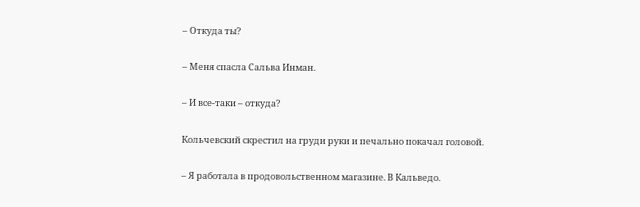– Откуда ты?

– Меня спасла Сальва Инман.

– И все-таки – откуда?

Кольчевский скрестил на груди руки и печально покачал головой.

– Я работала в продовольственном магазине. В Кальведо.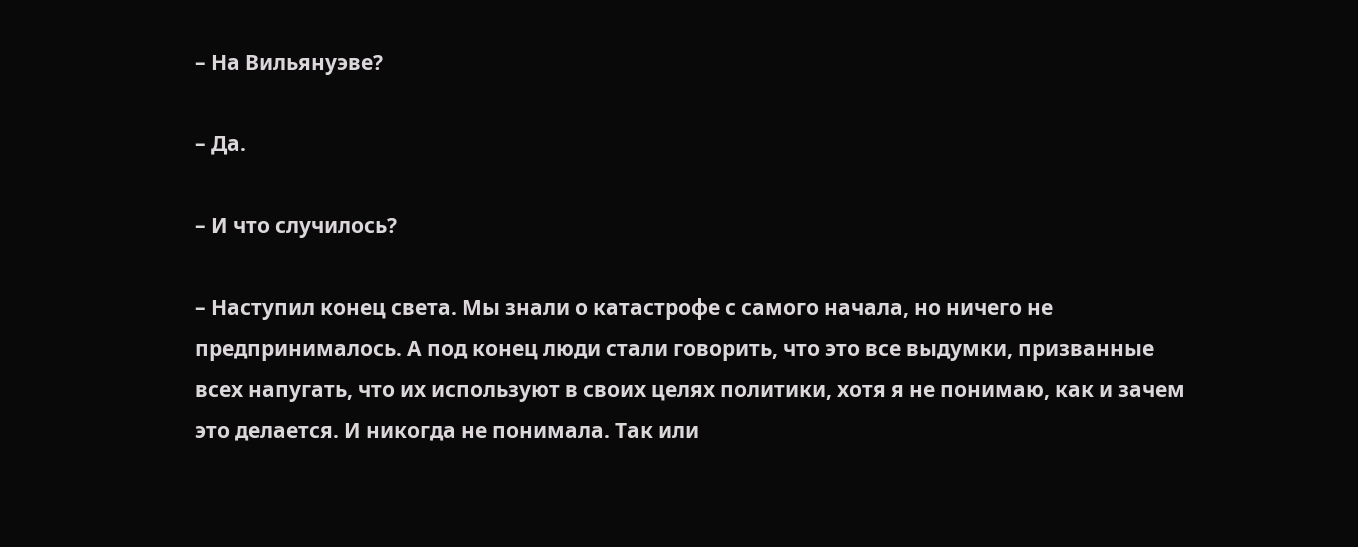– На Вильянуэве?

– Да.

– И что случилось?

– Наступил конец света. Мы знали о катастрофе с самого начала, но ничего не предпринималось. А под конец люди стали говорить, что это все выдумки, призванные всех напугать, что их используют в своих целях политики, хотя я не понимаю, как и зачем это делается. И никогда не понимала. Так или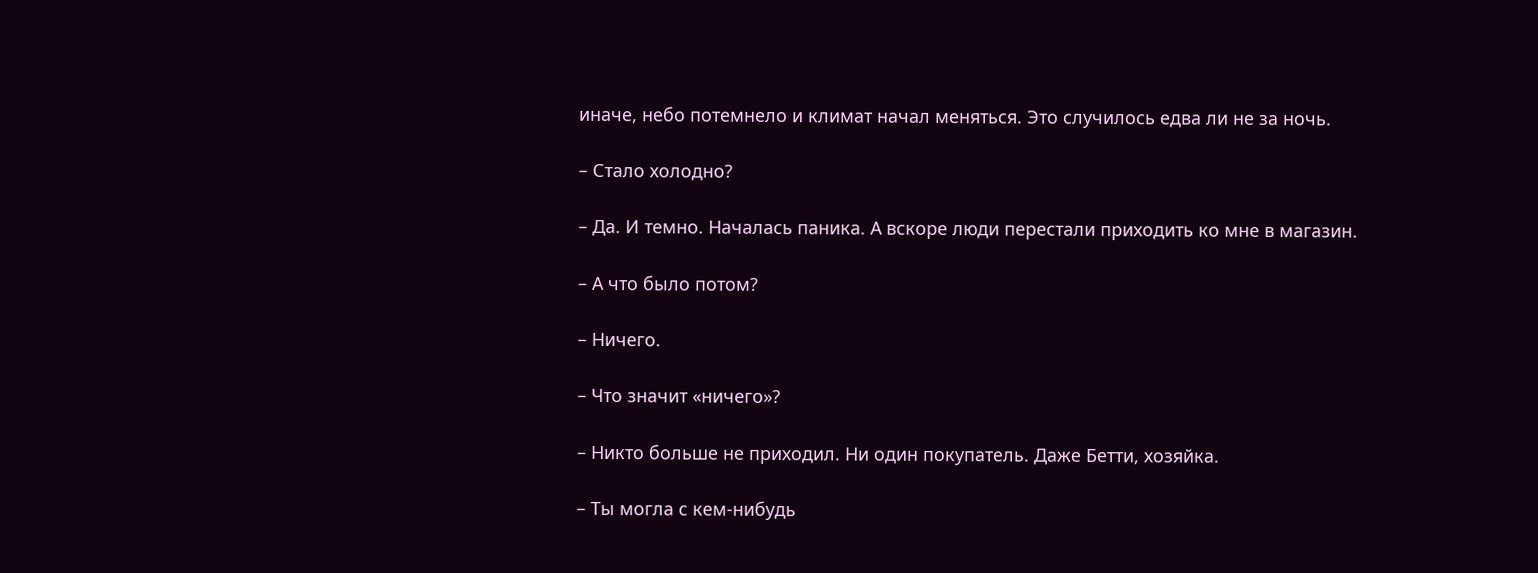иначе, небо потемнело и климат начал меняться. Это случилось едва ли не за ночь.

– Стало холодно?

– Да. И темно. Началась паника. А вскоре люди перестали приходить ко мне в магазин.

– А что было потом?

– Ничего.

– Что значит «ничего»?

– Никто больше не приходил. Ни один покупатель. Даже Бетти, хозяйка.

– Ты могла с кем-нибудь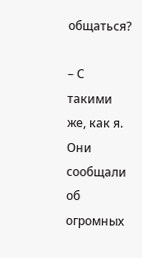общаться?

– С такими же, как я. Они сообщали об огромных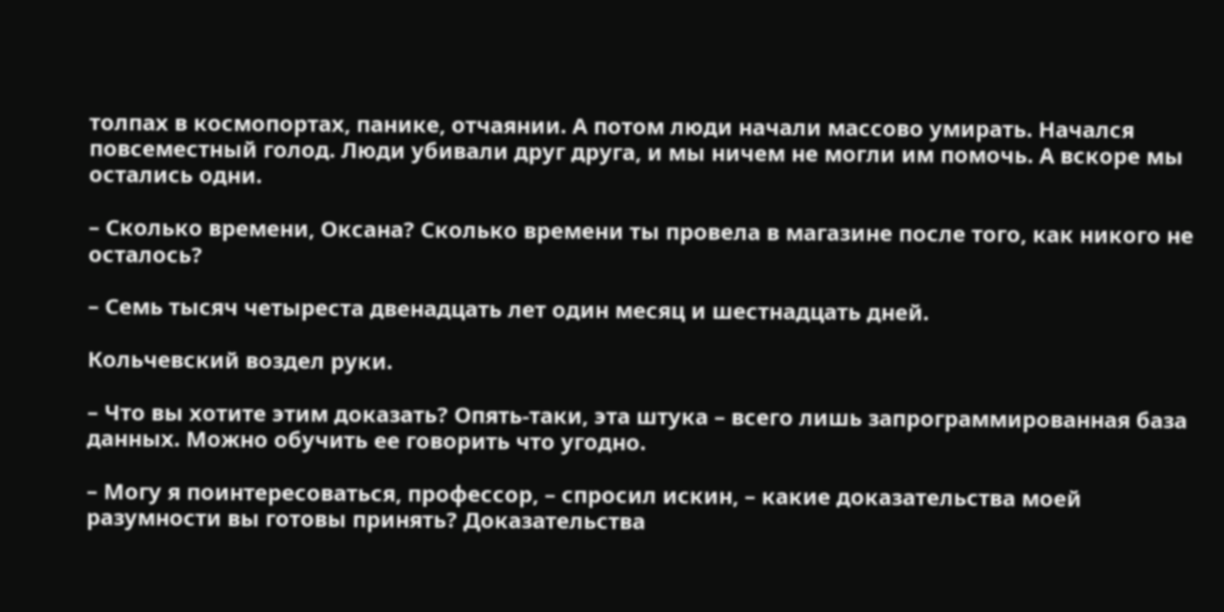толпах в космопортах, панике, отчаянии. А потом люди начали массово умирать. Начался повсеместный голод. Люди убивали друг друга, и мы ничем не могли им помочь. А вскоре мы остались одни.

– Сколько времени, Оксана? Сколько времени ты провела в магазине после того, как никого не осталось?

– Семь тысяч четыреста двенадцать лет один месяц и шестнадцать дней.

Кольчевский воздел руки.

– Что вы хотите этим доказать? Опять-таки, эта штука – всего лишь запрограммированная база данных. Можно обучить ее говорить что угодно.

– Могу я поинтересоваться, профессор, – спросил искин, – какие доказательства моей разумности вы готовы принять? Доказательства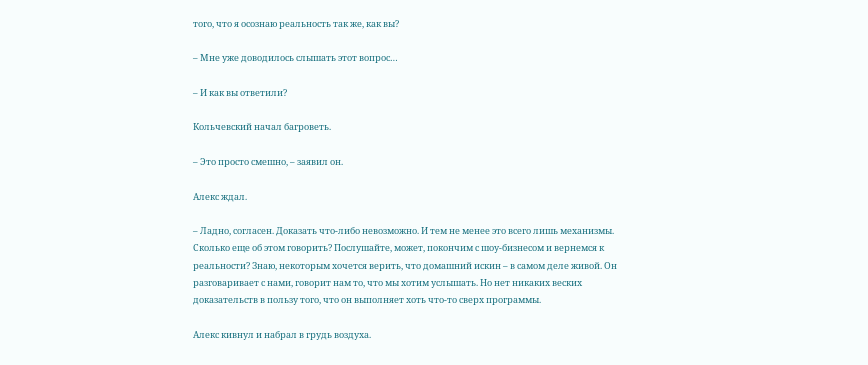того, что я осознаю реальность так же, как вы?

– Мне уже доводилось слышать этот вопрос…

– И как вы ответили?

Кольчевский начал багроветь.

– Это просто смешно, – заявил он.

Алекс ждал.

– Ладно, согласен. Доказать что-либо невозможно. И тем не менее это всего лишь механизмы. Сколько еще об этом говорить? Послушайте, может, покончим с шоу-бизнесом и вернемся к реальности? Знаю, некоторым хочется верить, что домашний искин – в самом деле живой. Он разговаривает с нами, говорит нам то, что мы хотим услышать. Но нет никаких веских доказательств в пользу того, что он выполняет хоть что-то сверх программы.

Алекс кивнул и набрал в грудь воздуха.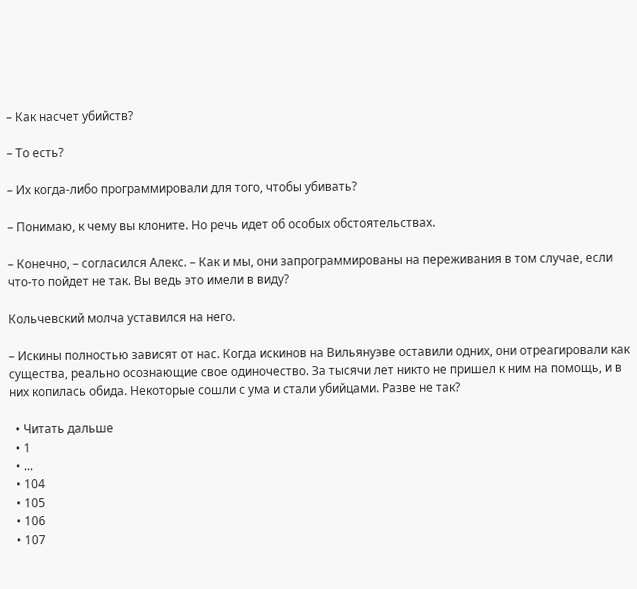– Как насчет убийств?

– То есть?

– Их когда-либо программировали для того, чтобы убивать?

– Понимаю, к чему вы клоните. Но речь идет об особых обстоятельствах.

– Конечно, – согласился Алекс. – Как и мы, они запрограммированы на переживания в том случае, если что-то пойдет не так. Вы ведь это имели в виду?

Кольчевский молча уставился на него.

– Искины полностью зависят от нас. Когда искинов на Вильянуэве оставили одних, они отреагировали как существа, реально осознающие свое одиночество. За тысячи лет никто не пришел к ним на помощь, и в них копилась обида. Некоторые сошли с ума и стали убийцами. Разве не так?

  • Читать дальше
  • 1
  • ...
  • 104
  • 105
  • 106
  • 107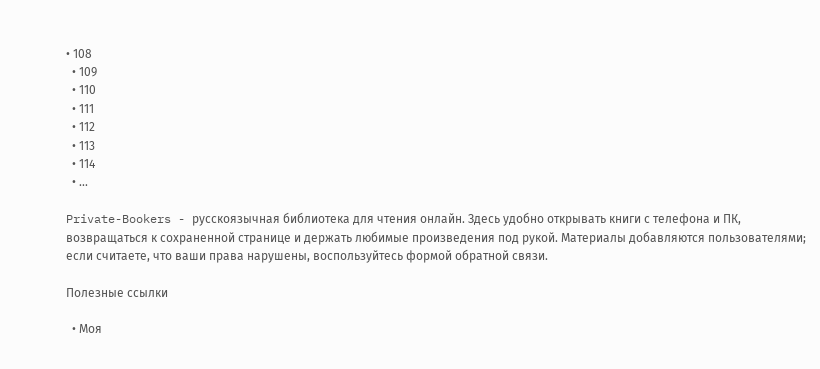• 108
  • 109
  • 110
  • 111
  • 112
  • 113
  • 114
  • ...

Private-Bookers - русскоязычная библиотека для чтения онлайн. Здесь удобно открывать книги с телефона и ПК, возвращаться к сохраненной странице и держать любимые произведения под рукой. Материалы добавляются пользователями; если считаете, что ваши права нарушены, воспользуйтесь формой обратной связи.

Полезные ссылки

  • Моя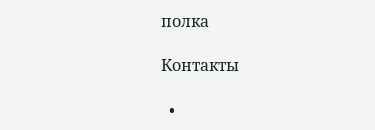полка

Контакты

  •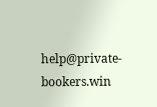help@private-bookers.win